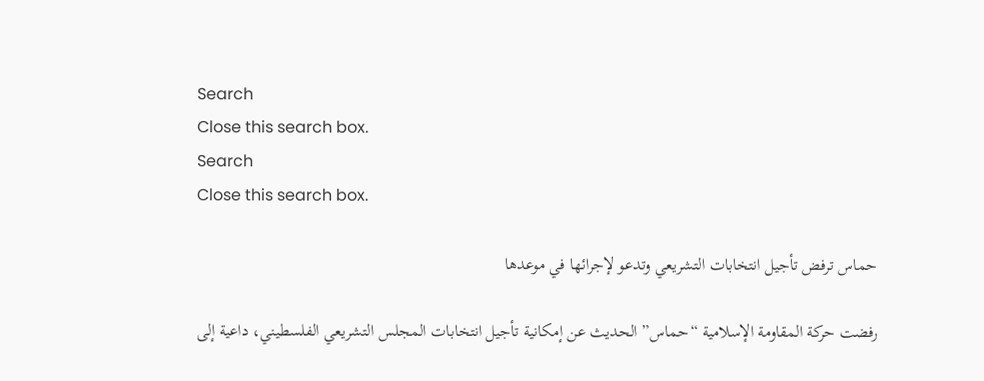Search
Close this search box.
Search
Close this search box.

حماس ترفض تأجيل انتخابات التشريعي وتدعو لإجرائها في موعدها

رفضت حركة المقاومة الإسلامية “حماس” الحديث عن إمكانية تأجيل انتخابات المجلس التشريعي الفلسطيني، داعية إلى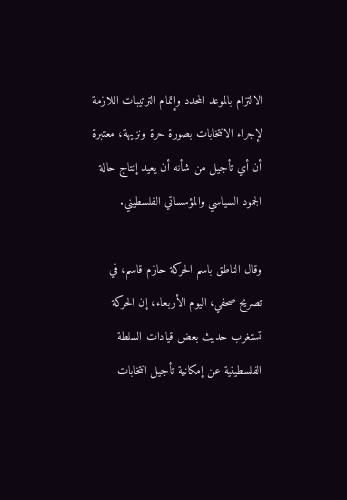الالتزام بالموعد المحدد وإتمام الترتيبات اللازمة لإجراء الانتخابات بصورة حرة ونزيهة، معتبرة أن أي تأجيل من شأنه أن يعيد إنتاج حالة الجمود السياسي والمؤسساتي الفلسطيني.

وقال الناطق باسم الحركة حازم قاسم، في تصريح صحفي، اليوم الأربعاء، إن الحركة تستغرب حديث بعض قيادات السلطة الفلسطينية عن إمكانية تأجيل انتخابات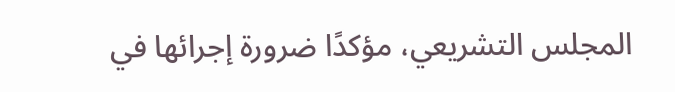المجلس التشريعي، مؤكدًا ضرورة إجرائها في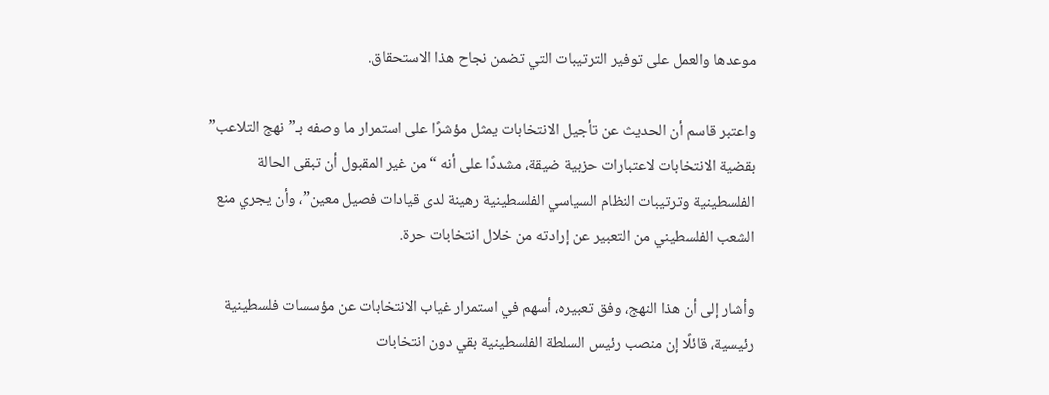موعدها والعمل على توفير الترتيبات التي تضمن نجاح هذا الاستحقاق.

واعتبر قاسم أن الحديث عن تأجيل الانتخابات يمثل مؤشرًا على استمرار ما وصفه بـ”نهج التلاعب” بقضية الانتخابات لاعتبارات حزبية ضيقة، مشددًا على أنه “من غير المقبول أن تبقى الحالة الفلسطينية وترتيبات النظام السياسي الفلسطينية رهينة لدى قيادات فصيل معين”، وأن يجري منع الشعب الفلسطيني من التعبير عن إرادته من خلال انتخابات حرة.

وأشار إلى أن هذا النهج، وفق تعبيره، أسهم في استمرار غياب الانتخابات عن مؤسسات فلسطينية رئيسية، قائلًا إن منصب رئيس السلطة الفلسطينية بقي دون انتخابات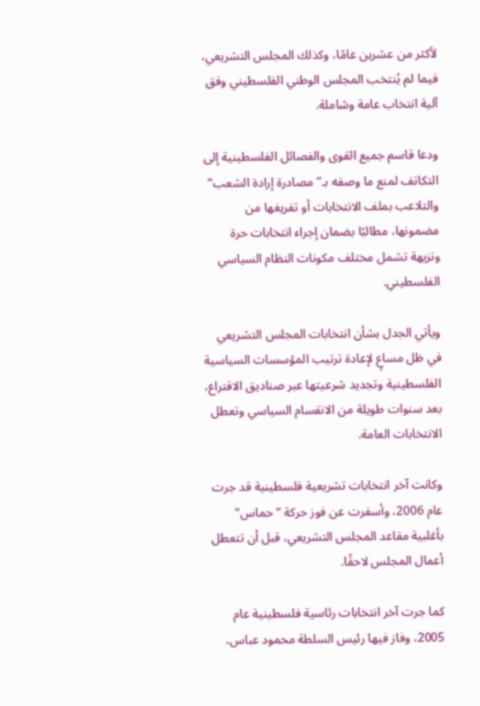لأكثر من عشرين عامًا، وكذلك المجلس التشريعي، فيما لم يُنتخب المجلس الوطني الفلسطيني وفق آلية انتخاب عامة وشاملة.

ودعا قاسم جميع القوى والفصائل الفلسطينية إلى التكاتف لمنع ما وصفه بـ”مصادرة إرادة الشعب” والتلاعب بملف الانتخابات أو تفريغها من مضمونها، مطالبًا بضمان إجراء انتخابات حرة ونزيهة تشمل مختلف مكونات النظام السياسي الفلسطيني.

ويأتي الجدل بشأن انتخابات المجلس التشريعي في ظل مساعٍ لإعادة ترتيب المؤسسات السياسية الفلسطينية وتجديد شرعيتها عبر صناديق الاقتراع، بعد سنوات طويلة من الانقسام السياسي وتعطل الانتخابات العامة.

وكانت آخر انتخابات تشريعية فلسطينية قد جرت عام 2006، وأسفرت عن فوز حركة “حماس” بأغلبية مقاعد المجلس التشريعي، قبل أن تتعطل أعمال المجلس لاحقًا.

كما جرت آخر انتخابات رئاسية فلسطينية عام 2005، وفاز فيها رئيس السلطة محمود عباس،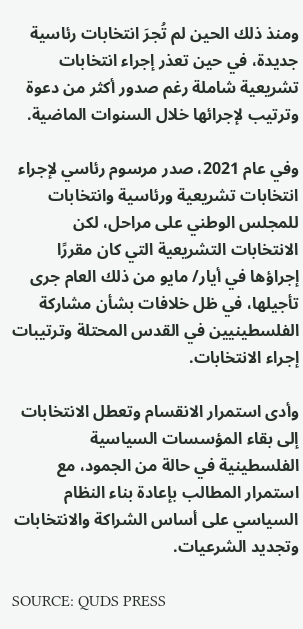ومنذ ذلك الحين لم تُجرَ انتخابات رئاسية جديدة، في حين تعذر إجراء انتخابات تشريعية شاملة رغم صدور أكثر من دعوة وترتيب لإجرائها خلال السنوات الماضية.

وفي عام 2021، صدر مرسوم رئاسي لإجراء انتخابات تشريعية ورئاسية وانتخابات للمجلس الوطني على مراحل، لكن الانتخابات التشريعية التي كان مقررًا إجراؤها في أيار/ مايو من ذلك العام جرى تأجيلها، في ظل خلافات بشأن مشاركة الفلسطينيين في القدس المحتلة وترتيبات إجراء الانتخابات.

وأدى استمرار الانقسام وتعطل الانتخابات إلى بقاء المؤسسات السياسية الفلسطينية في حالة من الجمود، مع استمرار المطالب بإعادة بناء النظام السياسي على أساس الشراكة والانتخابات وتجديد الشرعيات.

SOURCE: QUDS PRESS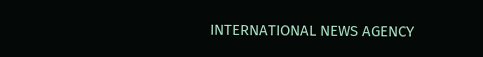INTERNATIONAL NEWS AGENCY